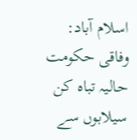اسلام آباد: وفاقی حکومت حالیہ تباہ کن سیلابوں سے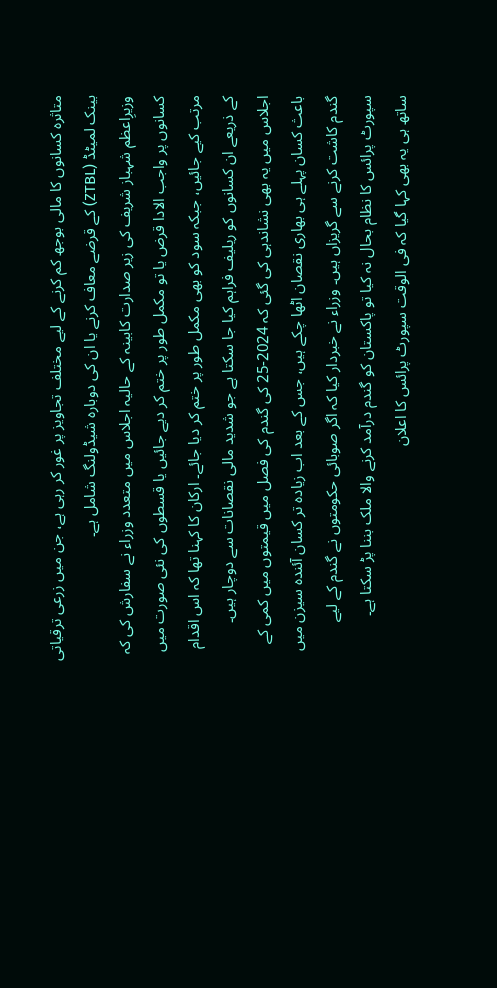متاثرہ کسانوں کا مالی بوجھ کم کرنے کے لیے مختلف تجاویز پر غور کر رہی ہے، جن میں زرعی ترقیاتی بینک لمیٹڈ (ZTBL) کے قرضے معاف کرنے یا ان کی دوبارہ شیڈولنگ شامل ہے۔
وزیرِاعظم شہباز شریف کی زیر صدارت کابینہ کے حالیہ اجلاس میں متعدد وزراء نے سفارش کی کہ کسانوں پر واجب الادا قرض یا تو مکمل طور پر ختم کر دیے جائیں یا قسطوں کی نئی صورت میں مرتب کیے جائیں، جبکہ سود کو بھی مکمل طور پر ختم کر دیا جائے۔ ارکان کا کہنا تھا کہ اس اقدام کے ذریعے ان کسانوں کو ریلیف فراہم کیا جا سکتا ہے جو شدید مالی نقصانات سے دوچار ہیں۔
اجلاس میں یہ بھی نشاندہی کی گئی کہ 2024-25 کی گندم کی فصل میں قیمتوں میں کمی کے باعث کسان پہلے ہی بھاری نقصان اٹھا چکے ہیں، جس کے بعد اب زیادہ تر کسان آئندہ سیزن میں گندم کاشت کرنے سے گریزاں ہیں۔ وزراء نے خبردار کیا کہ اگر صوبائی حکومتوں نے گندم کے لیے سپورٹ پرائس کا نظام بحال نہ کیا تو پاکستان کو گندم درآمد کرنے والا ملک بننا پڑ سکتا ہے۔
ساتھ ہی یہ بھی کہا گیا کہ فی الوقت سپورٹ پرائس کا اعلان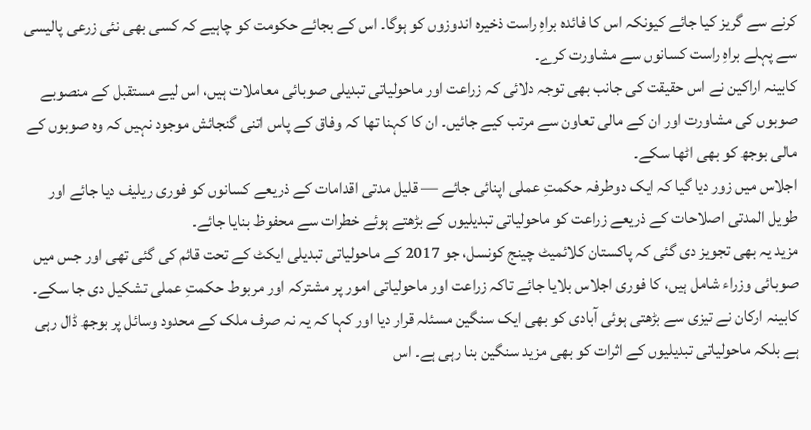کرنے سے گریز کیا جائے کیونکہ اس کا فائدہ براہِ راست ذخیرہ اندوزوں کو ہوگا۔ اس کے بجائے حکومت کو چاہیے کہ کسی بھی نئی زرعی پالیسی سے پہلے براہِ راست کسانوں سے مشاورت کرے۔
کابینہ اراکین نے اس حقیقت کی جانب بھی توجہ دلائی کہ زراعت اور ماحولیاتی تبدیلی صوبائی معاملات ہیں، اس لیے مستقبل کے منصوبے صوبوں کی مشاورت اور ان کے مالی تعاون سے مرتب کیے جائیں۔ ان کا کہنا تھا کہ وفاق کے پاس اتنی گنجائش موجود نہیں کہ وہ صوبوں کے مالی بوجھ کو بھی اٹھا سکے۔
اجلاس میں زور دیا گیا کہ ایک دوطرفہ حکمتِ عملی اپنائی جائے — قلیل مدتی اقدامات کے ذریعے کسانوں کو فوری ریلیف دیا جائے اور طویل المدتی اصلاحات کے ذریعے زراعت کو ماحولیاتی تبدیلیوں کے بڑھتے ہوئے خطرات سے محفوظ بنایا جائے۔
مزید یہ بھی تجویز دی گئی کہ پاکستان کلائمیٹ چینج کونسل، جو 2017 کے ماحولیاتی تبدیلی ایکٹ کے تحت قائم کی گئی تھی اور جس میں صوبائی وزراء شامل ہیں، کا فوری اجلاس بلایا جائے تاکہ زراعت اور ماحولیاتی امور پر مشترکہ اور مربوط حکمتِ عملی تشکیل دی جا سکے۔
کابینہ ارکان نے تیزی سے بڑھتی ہوئی آبادی کو بھی ایک سنگین مسئلہ قرار دیا اور کہا کہ یہ نہ صرف ملک کے محدود وسائل پر بوجھ ڈال رہی ہے بلکہ ماحولیاتی تبدیلیوں کے اثرات کو بھی مزید سنگین بنا رہی ہے۔ اس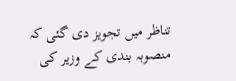تناظر میں تجویز دی گئی کہ منصوبہ بندی کے وزیر کی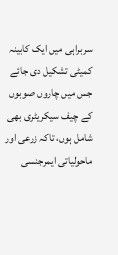سربراہی میں ایک کابینہ کمیٹی تشکیل دی جائے جس میں چاروں صوبوں کے چیف سیکریٹری بھی شامل ہوں، تاکہ زرعی اور ماحولیاتی ایمرجنسی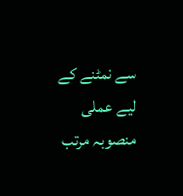سے نمٹنے کے لیے عملی منصوبہ مرتب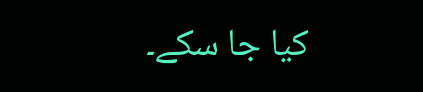کیا جا سکے۔